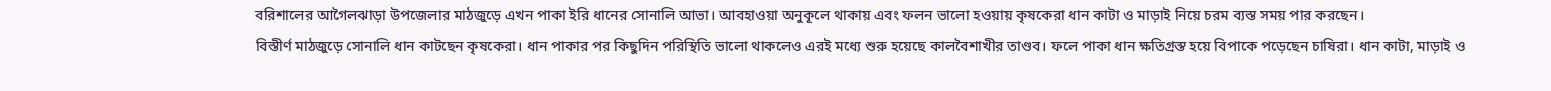বরিশালের আগৈলঝাড়া উপজেলার মাঠজুড়ে এখন পাকা ইরি ধানের সোনালি আভা। আবহাওয়া অনুকূলে থাকায় এবং ফলন ভালো হওয়ায় কৃষকেরা ধান কাটা ও মাড়াই নিয়ে চরম ব্যস্ত সময় পার করছেন।
বিস্তীর্ণ মাঠজুড়ে সোনালি ধান কাটছেন কৃষকেরা। ধান পাকার পর কিছুদিন পরিস্থিতি ভালো থাকলেও এরই মধ্যে শুরু হয়েছে কালবৈশাখীর তাণ্ডব। ফলে পাকা ধান ক্ষতিগ্রস্ত হয়ে বিপাকে পড়েছেন চাষিরা। ধান কাটা, মাড়াই ও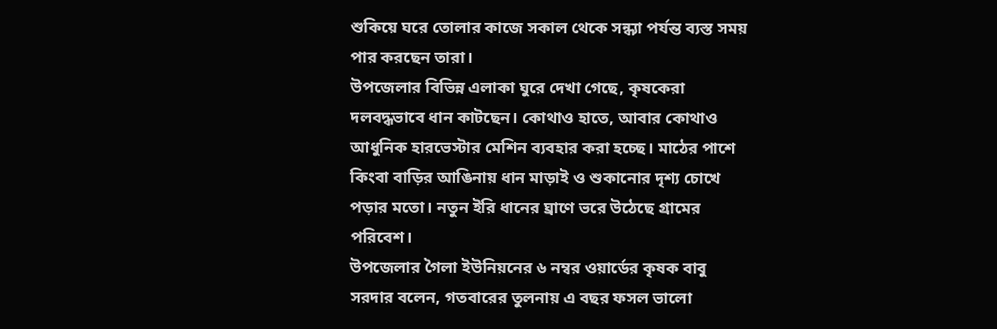শুকিয়ে ঘরে তোলার কাজে সকাল থেকে সন্ধ্যা পর্যন্ত ব্যস্ত সময় পার করছেন তারা।
উপজেলার বিভিন্ন এলাকা ঘুরে দেখা গেছে, কৃষকেরা দলবদ্ধভাবে ধান কাটছেন। কোথাও হাতে, আবার কোথাও আধুনিক হারভেস্টার মেশিন ব্যবহার করা হচ্ছে। মাঠের পাশে কিংবা বাড়ির আঙিনায় ধান মাড়াই ও শুকানোর দৃশ্য চোখে পড়ার মতো। নতুন ইরি ধানের ঘ্রাণে ভরে উঠেছে গ্রামের পরিবেশ।
উপজেলার গৈলা ইউনিয়নের ৬ নম্বর ওয়ার্ডের কৃষক বাবু সরদার বলেন, গতবারের তুলনায় এ বছর ফসল ভালো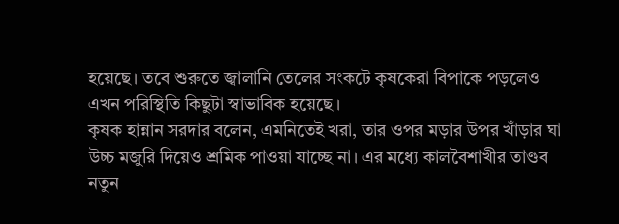হয়েছে। তবে শুরুতে জ্বালানি তেলের সংকটে কৃষকেরা বিপাকে পড়লেও এখন পরিস্থিতি কিছুটা স্বাভাবিক হয়েছে।
কৃষক হান্নান সরদার বলেন, এমনিতেই খরা, তার ওপর মড়ার উপর খাঁড়ার ঘা উচ্চ মজুরি দিয়েও শ্রমিক পাওয়া যাচ্ছে না। এর মধ্যে কালবৈশাখীর তাণ্ডব নতুন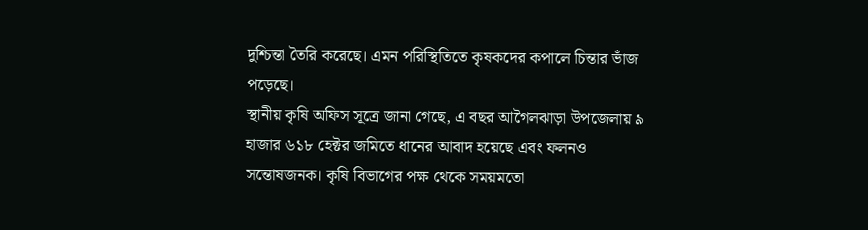দুশ্চিন্তা তৈরি করেছে। এমন পরিস্থিতিতে কৃষকদের কপালে চিন্তার ভাঁজ পড়েছে।
স্থানীয় কৃষি অফিস সূত্রে জানা গেছে, এ বছর আগৈলঝাড়া উপজেলায় ৯ হাজার ৬১৮ হেক্টর জমিতে ধানের আবাদ হয়েছে এবং ফলনও সন্তোষজনক। কৃষি বিভাগের পক্ষ থেকে সময়মতো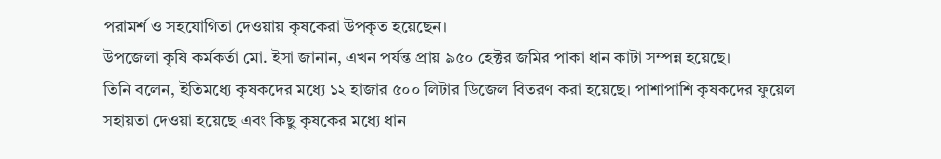পরামর্শ ও সহযোগিতা দেওয়ায় কৃষকেরা উপকৃত হয়েছেন।
উপজেলা কৃষি কর্মকর্তা মো. ইসা জানান, এখন পর্যন্ত প্রায় ৯৫০ হেক্টর জমির পাকা ধান কাটা সম্পন্ন হয়েছে।
তিনি বলেন, ইতিমধ্যে কৃষকদের মধ্যে ১২ হাজার ৫০০ লিটার ডিজেল বিতরণ করা হয়েছে। পাশাপাশি কৃষকদের ফুয়েল সহায়তা দেওয়া হয়েছে এবং কিছু কৃষকের মধ্যে ধান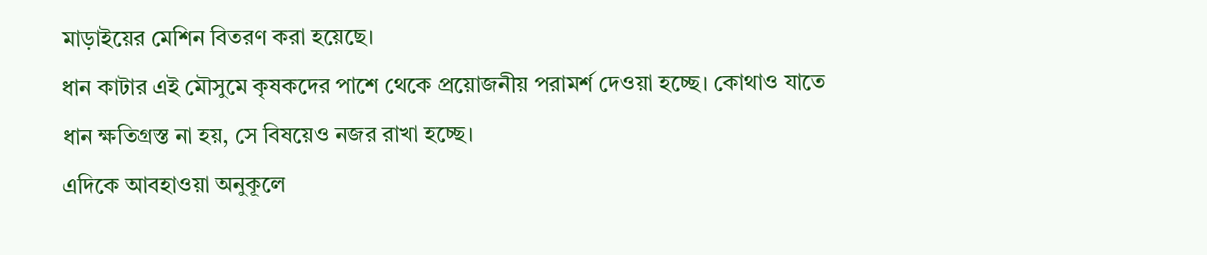মাড়াইয়ের মেশিন বিতরণ করা হয়েছে।
ধান কাটার এই মৌসুমে কৃষকদের পাশে থেকে প্রয়োজনীয় পরামর্শ দেওয়া হচ্ছে। কোথাও যাতে ধান ক্ষতিগ্রস্ত না হয়, সে বিষয়েও নজর রাখা হচ্ছে।
এদিকে আবহাওয়া অনুকূলে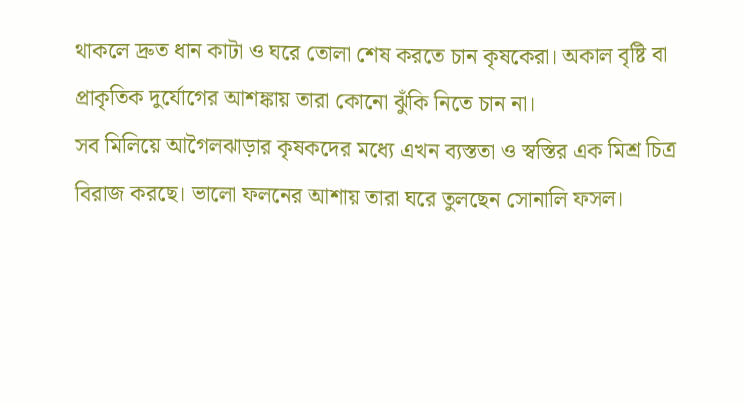থাকলে দ্রুত ধান কাটা ও ঘরে তোলা শেষ করতে চান কৃষকেরা। অকাল বৃষ্টি বা প্রাকৃতিক দুর্যোগের আশঙ্কায় তারা কোনো ঝুঁকি নিতে চান না।
সব মিলিয়ে আগৈলঝাড়ার কৃষকদের মধ্যে এখন ব্যস্ততা ও স্বস্তির এক মিশ্র চিত্র বিরাজ করছে। ভালো ফলনের আশায় তারা ঘরে তুলছেন সোনালি ফসল।